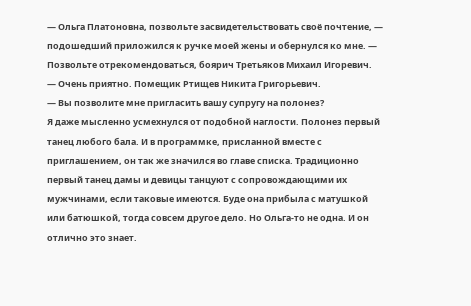— Ольга Платоновна, позвольте засвидетельствовать своё почтение, — подошедший приложился к ручке моей жены и обернулся ко мне. — Позвольте отрекомендоваться, боярич Третьяков Михаил Игоревич.
— Очень приятно. Помещик Ртищев Никита Григорьевич.
— Вы позволите мне пригласить вашу супругу на полонез?
Я даже мысленно усмехнулся от подобной наглости. Полонез первый танец любого бала. И в программке, присланной вместе с приглашением, он так же значился во главе списка. Традиционно первый танец дамы и девицы танцуют с сопровождающими их мужчинами, если таковые имеются. Буде она прибыла с матушкой или батюшкой, тогда совсем другое дело. Но Ольга-то не одна. И он отлично это знает.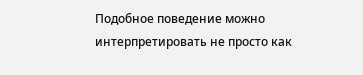Подобное поведение можно интерпретировать не просто как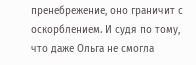пренебрежение, оно граничит с оскорблением. И судя по тому, что даже Ольга не смогла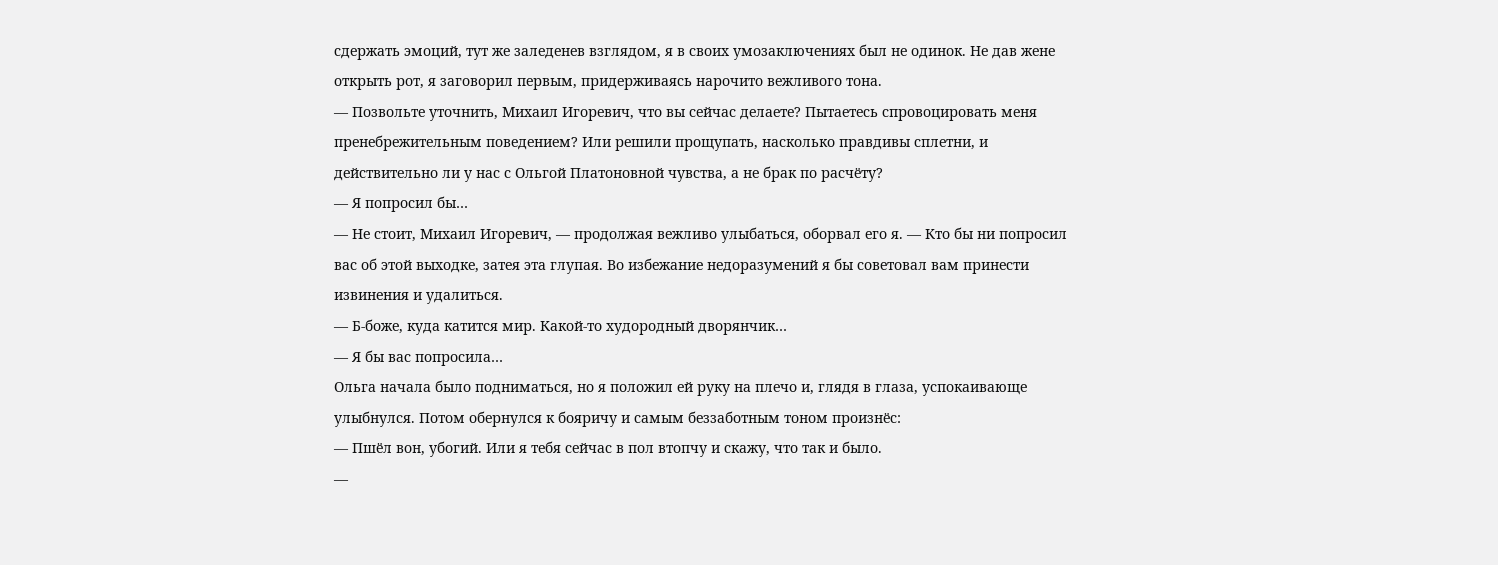сдержать эмоций, тут же заледенев взглядом, я в своих умозаключениях был не одинок. Не дав жене открыть рот, я заговорил первым, придерживаясь нарочито вежливого тона.
— Позвольте уточнить, Михаил Игоревич, что вы сейчас делаете? Пытаетесь спровоцировать меня пренебрежительным поведением? Или решили прощупать, насколько правдивы сплетни, и действительно ли у нас с Ольгой Платоновной чувства, а не брак по расчёту?
— Я попросил бы…
— Не стоит, Михаил Игоревич, — продолжая вежливо улыбаться, оборвал его я. — Кто бы ни попросил вас об этой выходке, затея эта глупая. Во избежание недоразумений я бы советовал вам принести извинения и удалиться.
— Б-боже, куда катится мир. Какой-то худородный дворянчик…
— Я бы вас попросила…
Ольга начала было подниматься, но я положил ей руку на плечо и, глядя в глаза, успокаивающе улыбнулся. Потом обернулся к бояричу и самым беззаботным тоном произнёс:
— Пшёл вон, убогий. Или я тебя сейчас в пол втопчу и скажу, что так и было.
—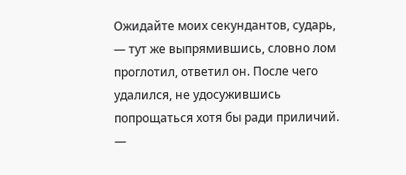Ожидайте моих секундантов, сударь, — тут же выпрямившись, словно лом проглотил, ответил он. После чего удалился, не удосужившись попрощаться хотя бы ради приличий.
—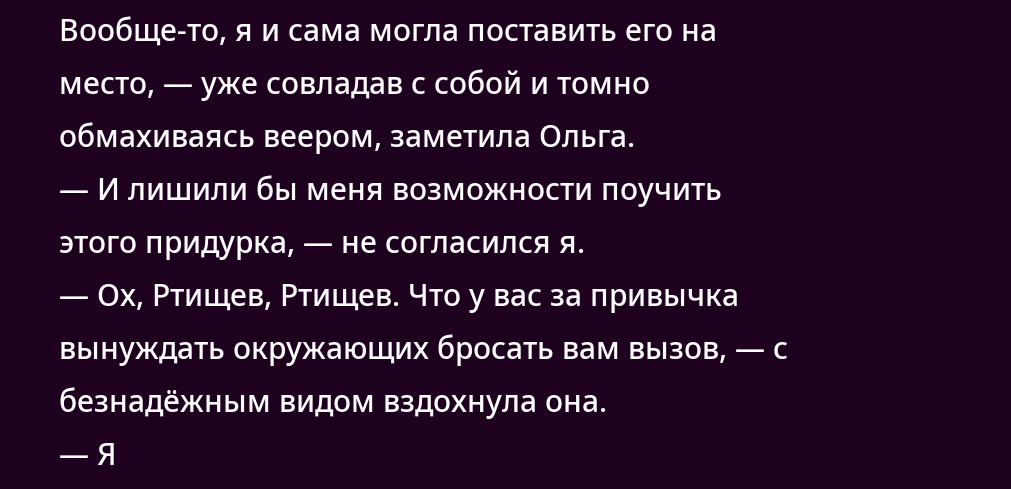Вообще-то, я и сама могла поставить его на место, — уже совладав с собой и томно обмахиваясь веером, заметила Ольга.
— И лишили бы меня возможности поучить этого придурка, — не согласился я.
— Ох, Ртищев, Ртищев. Что у вас за привычка вынуждать окружающих бросать вам вызов, — с безнадёжным видом вздохнула она.
— Я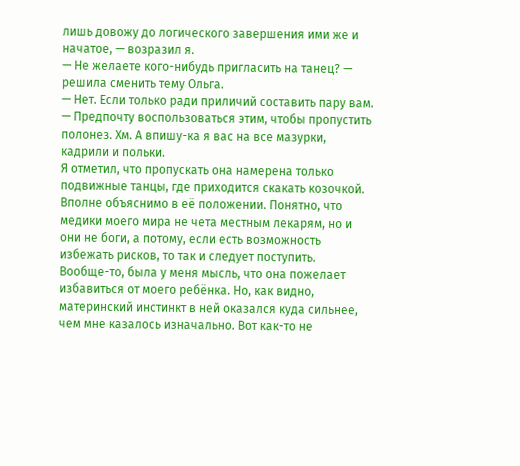лишь довожу до логического завершения ими же и начатое, — возразил я.
— Не желаете кого-нибудь пригласить на танец? — решила сменить тему Ольга.
— Нет. Если только ради приличий составить пару вам.
— Предпочту воспользоваться этим, чтобы пропустить полонез. Хм. А впишу-ка я вас на все мазурки, кадрили и польки.
Я отметил, что пропускать она намерена только подвижные танцы, где приходится скакать козочкой. Вполне объяснимо в её положении. Понятно, что медики моего мира не чета местным лекарям, но и они не боги, а потому, если есть возможность избежать рисков, то так и следует поступить.
Вообще-то, была у меня мысль, что она пожелает избавиться от моего ребёнка. Но, как видно, материнский инстинкт в ней оказался куда сильнее, чем мне казалось изначально. Вот как-то не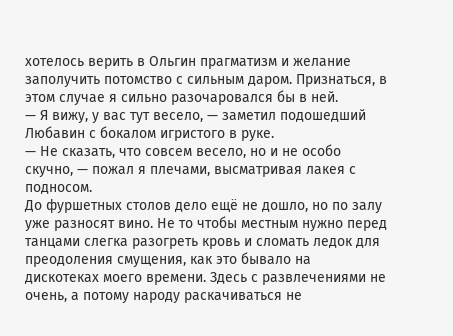хотелось верить в Ольгин прагматизм и желание заполучить потомство с сильным даром. Признаться, в этом случае я сильно разочаровался бы в ней.
— Я вижу, у вас тут весело, — заметил подошедший Любавин с бокалом игристого в руке.
— Не сказать, что совсем весело, но и не особо скучно, — пожал я плечами, высматривая лакея с подносом.
До фуршетных столов дело ещё не дошло, но по залу уже разносят вино. Не то чтобы местным нужно перед танцами слегка разогреть кровь и сломать ледок для преодоления смущения, как это бывало на дискотеках моего времени. Здесь с развлечениями не очень, а потому народу раскачиваться не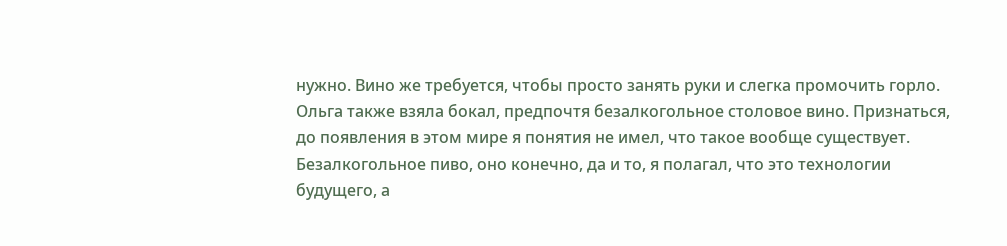нужно. Вино же требуется, чтобы просто занять руки и слегка промочить горло.
Ольга также взяла бокал, предпочтя безалкогольное столовое вино. Признаться, до появления в этом мире я понятия не имел, что такое вообще существует. Безалкогольное пиво, оно конечно, да и то, я полагал, что это технологии будущего, а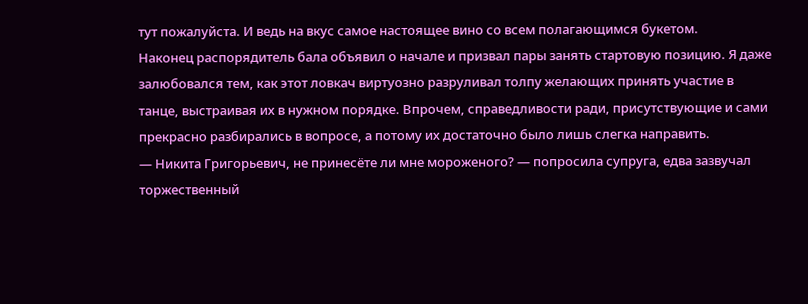тут пожалуйста. И ведь на вкус самое настоящее вино со всем полагающимся букетом.
Наконец распорядитель бала объявил о начале и призвал пары занять стартовую позицию. Я даже залюбовался тем, как этот ловкач виртуозно разруливал толпу желающих принять участие в танце, выстраивая их в нужном порядке. Впрочем, справедливости ради, присутствующие и сами прекрасно разбирались в вопросе, а потому их достаточно было лишь слегка направить.
— Никита Григорьевич, не принесёте ли мне мороженого? — попросила супруга, едва зазвучал торжественный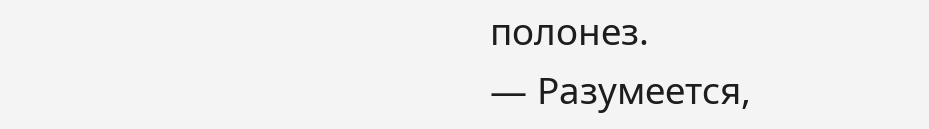полонез.
— Разумеется,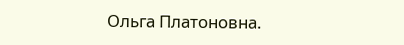Ольга Платоновна.